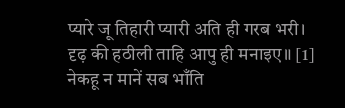प्यारे जू तिहारी प्यारी अति ही गरब भरी।
दृढ़ की हठीली ताहि आपु ही मनाइए॥ [1]
नेकहू न मानें सब भाँति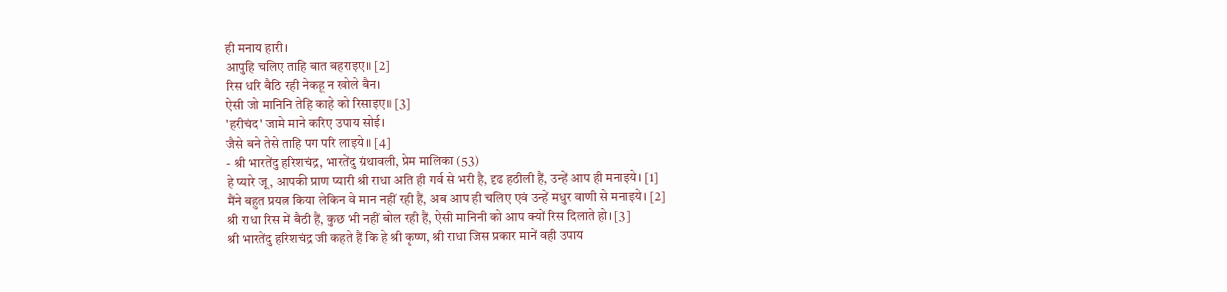ही मनाय हारी।
आपुहि चलिए ताहि बात बहराइए॥ [2]
रिस धरि बैठि रही नेकहू न खोले बैन।
ऐसी जो मानिनि तेहि काहे को रिसाइए॥ [3]
'हरीचंद' जामे माने करिए उपाय सोई।
जैसे बने तेसे ताहि पग परि लाइये॥ [4]
- श्री भारतेंदु हरिशचंद्र, भारतेंदु ग्रंथावली, प्रेम मालिका (53)
हे प्यारे जू, आपकी प्राण प्यारी श्री राधा अति ही गर्व से भरी है, दृढ हठीली हैं, उन्हें आप ही मनाइये। [1]
मैंने बहुत प्रयत्न किया लेकिन वे मान नहीं रही हैं, अब आप ही चलिए एवं उन्हें मधुर वाणी से मनाइये। [2]
श्री राधा रिस में बैठी हैं, कुछ भी नहीं बोल रही हैं, ऐसी मानिनी को आप क्यों रिस दिलाते हो। [3]
श्री भारतेंदु हरिशचंद्र जी कहते हैं कि हे श्री कृष्ण, श्री राधा जिस प्रकार मानें वही उपाय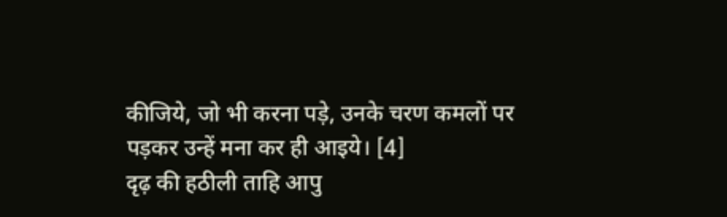कीजिये, जो भी करना पड़े, उनके चरण कमलों पर पड़कर उन्हें मना कर ही आइये। [4]
दृढ़ की हठीली ताहि आपु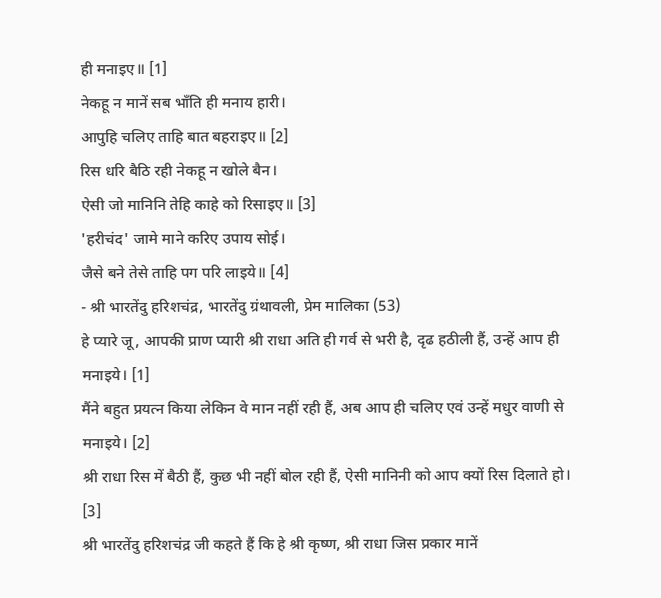ही मनाइए॥ [1]
नेकहू न मानें सब भाँति ही मनाय हारी।
आपुहि चलिए ताहि बात बहराइए॥ [2]
रिस धरि बैठि रही नेकहू न खोले बैन।
ऐसी जो मानिनि तेहि काहे को रिसाइए॥ [3]
'हरीचंद' जामे माने करिए उपाय सोई।
जैसे बने तेसे ताहि पग परि लाइये॥ [4]
- श्री भारतेंदु हरिशचंद्र, भारतेंदु ग्रंथावली, प्रेम मालिका (53)
हे प्यारे जू, आपकी प्राण प्यारी श्री राधा अति ही गर्व से भरी है, दृढ हठीली हैं, उन्हें आप ही मनाइये। [1]
मैंने बहुत प्रयत्न किया लेकिन वे मान नहीं रही हैं, अब आप ही चलिए एवं उन्हें मधुर वाणी से मनाइये। [2]
श्री राधा रिस में बैठी हैं, कुछ भी नहीं बोल रही हैं, ऐसी मानिनी को आप क्यों रिस दिलाते हो। [3]
श्री भारतेंदु हरिशचंद्र जी कहते हैं कि हे श्री कृष्ण, श्री राधा जिस प्रकार मानें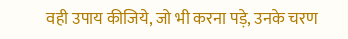वही उपाय कीजिये, जो भी करना पड़े, उनके चरण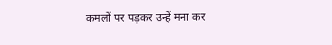कमलों पर पड़कर उन्हें मना कर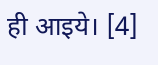ही आइये। [4]